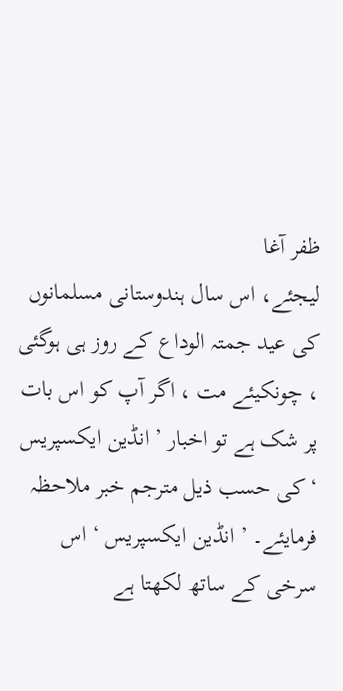ظفر آغا
لیجئے، اس سال ہندوستانی مسلمانوں کی عید جمتہ الوداع کے روز ہی ہوگئی ، چونکیئے مت ، اگر آپ کو اس بات پر شک ہے تو اخبار ’ انڈین ایکسپریس ‘ کی حسب ذیل مترجم خبر ملاحظہ فرمایئے۔ ’ انڈین ایکسپریس ‘ اس سرخی کے ساتھ لکھتا ہے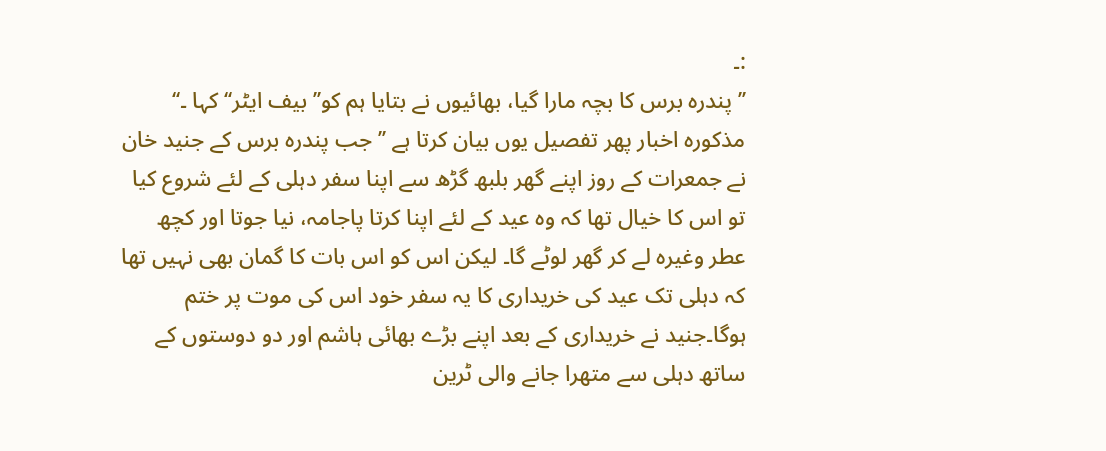:۔
’’ پندرہ برس کا بچہ مارا گیا، بھائیوں نے بتایا ہم کو’’ بیف ایٹر‘‘ کہا ۔‘‘ مذکورہ اخبار پھر تفصیل یوں بیان کرتا ہے ’’ جب پندرہ برس کے جنید خان نے جمعرات کے روز اپنے گھر بلبھ گڑھ سے اپنا سفر دہلی کے لئے شروع کیا تو اس کا خیال تھا کہ وہ عید کے لئے اپنا کرتا پاجامہ، نیا جوتا اور کچھ عطر وغیرہ لے کر گھر لوٹے گا۔ لیکن اس کو اس بات کا گمان بھی نہیں تھا کہ دہلی تک عید کی خریداری کا یہ سفر خود اس کی موت پر ختم ہوگا۔جنید نے خریداری کے بعد اپنے بڑے بھائی ہاشم اور دو دوستوں کے ساتھ دہلی سے متھرا جانے والی ٹرین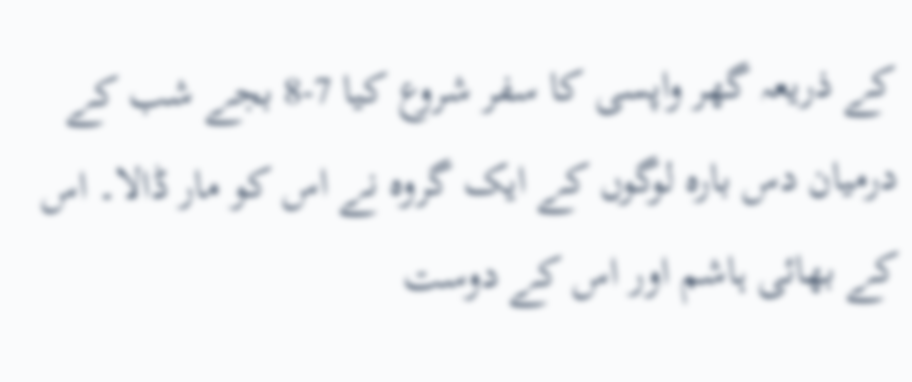کے ذریعہ گھر واپسی کا سفر شروع کیا 7-8 بجے شب کے درمیان دس بارہ لوگوں کے ایک گروہ نے اس کو مار ڈالا۔ اس کے بھائی ہاشم اور اس کے دوست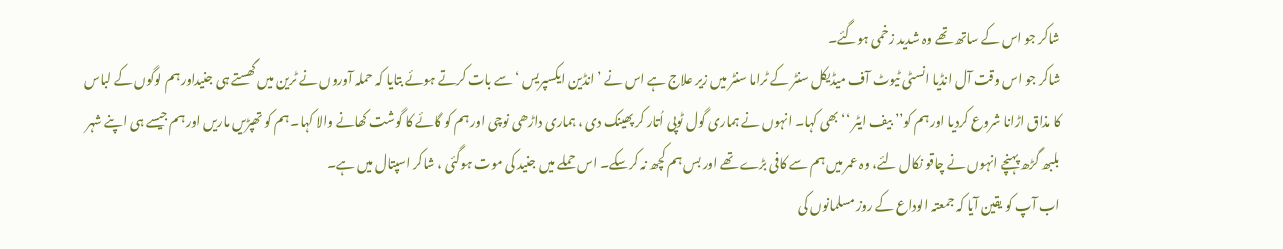شاکر جو اس کے ساتھ تھے وہ شدید زخمی ہوگئے۔
شاکر جو اس وقت آل انڈیا انسٹی ٹیوٹ آف میڈیکل سنٹر کے ٹراما سنٹر میں زیر علاج ہے اس نے ’ انڈین ایکسپریس ‘ سے بات کرتے ہوئے بتایا کہ حملہ آوروں نے ٹرین میں گھستے ہی جنیداور ہم لوگوں کے لباس کا مذاق اڑانا شروع کردیا اور ہم کو’’ بیف ایٹر ‘‘ بھی کہا۔ انہوں نے ہماری گول ٹوپی اُتار کر پھینک دی ، ہماری داڑھی نوچی اور ہم کو گائے کا گوشت کھانے والا کہا۔ ہم کو تھپڑیں ماریں اور ہم جیسے ہی اپنے شہر بلبھ گڑھ پہنچے انہوں نے چاقو نکال لئے، وہ عمر میں ہم سے کافی بڑے تھے اور بس ہم کچھ نہ کرسکے۔ اس حملے میں جنید کی موت ہوگئی ، شاکر اسپتال میں ہے۔
اب آپ کو یقین آیا کہ جمعتہ الوداع کے روز مسلمانوں کی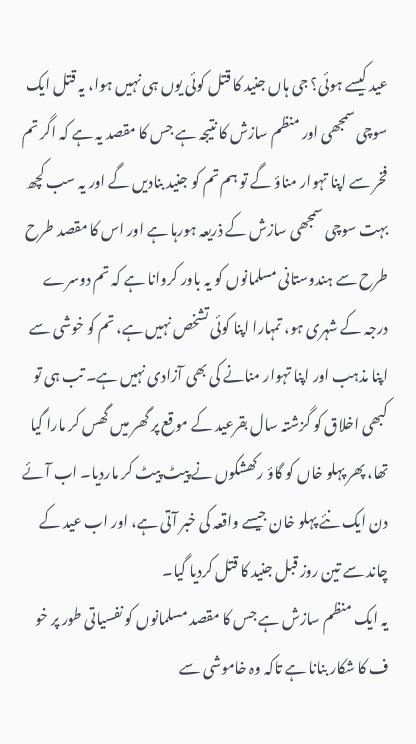عید کیسے ہوئی؟ جی ہاں جنید کا قتل کوئی یوں ہی نہیں ہوا، یہ قتل ایک سوچی سمجھی اور منظم سازش کا نتیجہ ہے جس کا مقصد یہ ہے کہ اگر تم فخر سے اپنا تہوار مناؤ گے تو ہم تم کو جنید بنادیں گے اور یہ سب کچھ بہت سوچی سمجھی سازش کے ذریعہ ہورہا ہے اور اس کا مقصد طرح طرح سے ہندوستانی مسلمانوں کو یہ باور کروانا ہے کہ تم دوسرے درجہ کے شہری ہو، تمہارا اپنا کوئی تشخص نہیں ہے، تم کو خوشی سے اپنا مذہب اور اپنا تہوار منانے کی بھی آزادی نہیں ہے۔ تب ہی تو کبھی اخلاق کو گزشتہ سال بقرعید کے موقع پر گھر میں گھس کر مارا گیا تھا، پھر پہلو خاں کو گاؤ رکھشکوں نے پیٹ پیٹ کر ماردیا۔ اب آئے دن ایک نئے پہلو خان جیسے واقعہ کی خبر آتی ہے، اور اب عید کے چاند سے تین روز قبل جنید کا قتل کردیا گیا۔
یہ ایک منظم سازش ہے جس کا مقصد مسلمانوں کو نفسیاتی طور پر خو ف کا شکار بنانا ہے تاکہ وہ خاموشی سے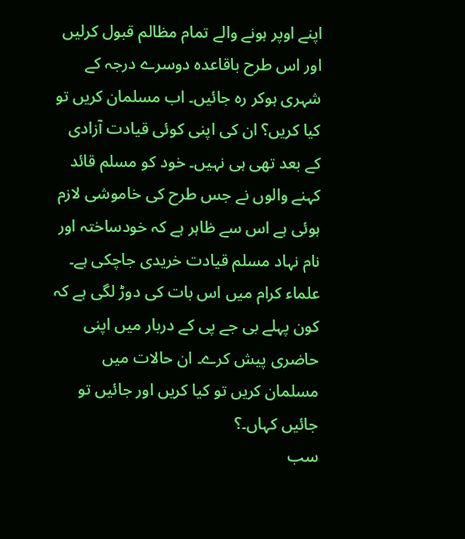اپنے اوپر ہونے والے تمام مظالم قبول کرلیں اور اس طرح باقاعدہ دوسرے درجہ کے شہری ہوکر رہ جائیں۔ اب مسلمان کریں تو کیا کریں؟ ان کی اپنی کوئی قیادت آزادی کے بعد تھی ہی نہیں۔ خود کو مسلم قائد کہنے والوں نے جس طرح کی خاموشی لازم ہوئی ہے اس سے ظاہر ہے کہ خودساختہ اور نام نہاد مسلم قیادت خریدی جاچکی ہے۔ علماء کرام میں اس بات کی دوڑ لگی ہے کہ کون پہلے بی جے پی کے دربار میں اپنی حاضری پیش کرے۔ ان حالات میں مسلمان کریں تو کیا کریں اور جائیں تو جائیں کہاں۔؟
سب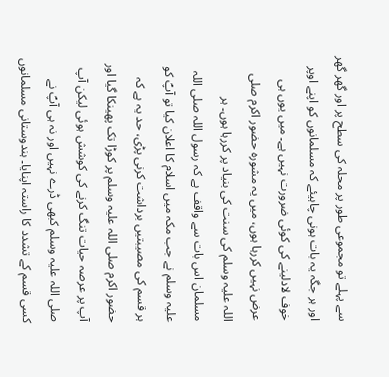سے پہلے تو مجموعی طور پر محلہ کی سطح پر اور گھر گھر اور ہر جگہ یہ بات ہونی چاہیئے کہ مسلمانوں کو اپنے اوپر خوف لادلینے کی کوئی ضرورت نہیں ہے۔ میں یوں ہی عرض نہیں کررہا ہوں، میں یہ مشورہ حضور اکرم صلی اللہ علیہ وسلم کی سنت کی بنیاد پر کررہا ہوں۔ ہر مسلمان اس بات سے واقف ہے کہ رسول اللہ صلی اللہ علیہ وسلم نے جب مکہ میں اسلام کا اعلان کیا تو آپؐ کو ہر قسم کی مصیبتیں برداشت کرنی پڑی، حد یہ ہے کہ حضور اکرم صلی اللہ علیہ وسلم پر کوڑا تک پھینکا گیا اور آپ پر عرصہ حیات تنگ کرنے کی کوشش ہوئی لیکن آپ صلی اللہ علیہ وسلم کبھی ڈرے نہیں اور نہ ہی آپؐ نے کسی قسم کے تشدد کا راستہ اپنایا۔ ہندوستانی مسلمانوں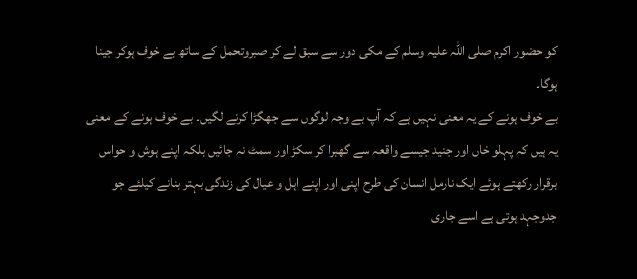کو حضور اکرم صلی اللہ علیہ وسلم کے مکی دور سے سبق لے کر صبروتحمل کے ساتھ بے خوف ہوکر جینا ہوگا۔
بے خوف ہونے کے یہ معنی نہیں ہے کہ آپ بے وجہ لوگوں سے جھگڑا کرنے لگیں۔ بے خوف ہونے کے معنی یہ ہیں کہ پہلو خاں اور جنید جیسے واقعہ سے گھبرا کر سکڑ اور سمٹ نہ جائیں بلکہ اپنے ہوش و حواس برقرار رکھتے ہوئے ایک نارمل انسان کی طرح اپنی اور اپنے اہل و عیال کی زندگی بہتر بنانے کیلئے جو جدوجہد ہوتی ہے اسے جاری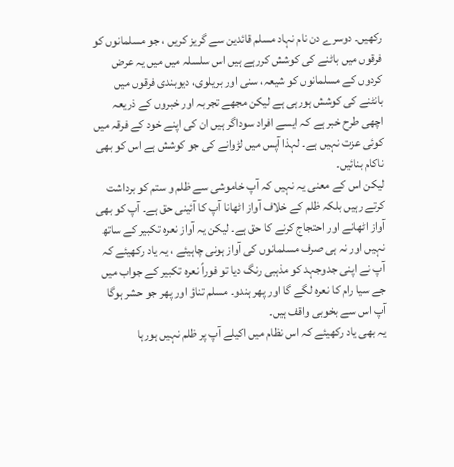رکھیں۔ دوسرے دن نام نہاد مسلم قائدین سے گریز کریں ، جو مسلمانوں کو فرقوں میں باٹنے کی کوشش کررہے ہیں اس سلسلہ میں میں یہ عرض کردوں کے مسلمانوں کو شیعہ، سنی اور بریلوی، دیوبندی فرقوں میں بانٹنے کی کوشش ہورہی ہے لیکن مجھے تجربہ اور خبروں کے ذریعہ اچھی طرح خبر ہے کہ ایسے افراد سوداگر ہیں ان کی اپنے خود کے فرقہ میں کوئی عزت نہیں ہے۔ لہذا آپس میں لڑوانے کی جو کوشش ہے اس کو بھی ناکام بنائیں۔
لیکن اس کے معنی یہ نہیں کہ آپ خاموشی سے ظلم و ستم کو برداشت کرتے رہیں بلکہ ظلم کے خلاف آواز اٹھانا آپ کا آئینی حق ہے۔ آپ کو بھی آواز اٹھانے اور احتجاج کرنے کا حق ہے۔ لیکن یہ آواز نعرہ تکبیر کے ساتھ نہیں اور نہ ہی صرف مسلمانوں کی آواز ہونی چاہیئے ، یہ یاد رکھیئے کہ آپ نے اپنی جدوجہد کو مذہبی رنگ دیا تو فوراً نعرہ تکبیر کے جواب میں جے سیا رام کا نعرہ لگے گا اور پھر ہندو۔ مسلم تناؤ اور پھر جو حشر ہوگا آپ اس سے بخوبی واقف ہیں۔
یہ بھی یاد رکھیئے کہ اس نظام میں اکیلے آپ پر ظلم نہیں ہورہا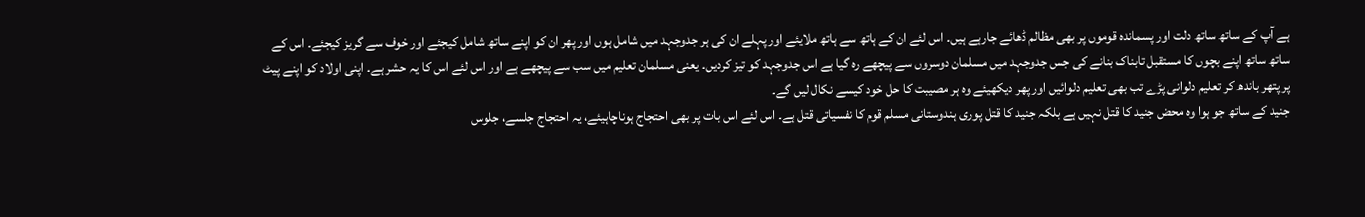ہے آپ کے ساتھ ساتھ دلت اور پسماندہ قوموں پر بھی مظالم ڈھائے جارہے ہیں۔ اس لئے ان کے ہاتھ سے ہاتھ ملایئے اور پہلے ان کی ہر جدوجہد میں شامل ہوں اور پھر ان کو اپنے ساتھ شامل کیجئے اور خوف سے گریز کیجئے۔ اس کے ساتھ ساتھ اپنے بچوں کا مستقبل تابناک بنانے کی جس جدوجہد میں مسلمان دوسروں سے پیچھے رہ گیا ہے اس جدوجہد کو تیز کردیں۔ یعنی مسلمان تعلیم میں سب سے پیچھے ہے اور اس لئے اس کا یہ حشر ہے۔ اپنی اولاد کو اپنے پیٹ پر پتھر باندھ کر تعلیم دلوانی پڑے تب بھی تعلیم دلوائیں اور پھر دیکھیئے وہ ہر مصیبت کا حل خود کیسے نکال لیں گے۔
جنید کے ساتھ جو ہوا وہ محض جنید کا قتل نہیں ہے بلکہ جنید کا قتل پوری ہندوستانی مسلم قوم کا نفسیاتی قتل ہے۔ اس لئے اس بات پر بھی احتجاج ہوناچاہیئے، یہ احتجاج جلسے، جلوس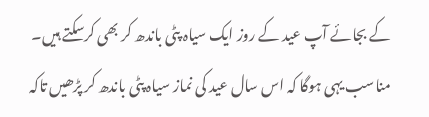کے بجائے آپ عید کے روز ایک سیاہ پٹی باندھ کر بھی کرسکتے ہیں۔ مناسب یہی ہوگا کہ اس سال عید کی نماز سیاہ پٹی باندھ کر پڑھیں تاکہ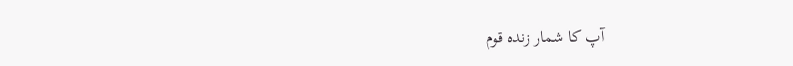آپ کا شمار زندہ قوم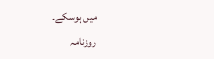میں ہوسکے۔
روزنامہ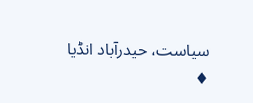سیاست، حیدرآباد انڈیا
♦